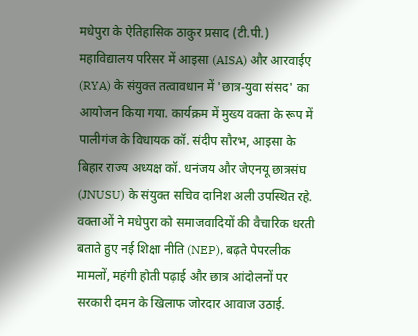मधेपुरा के ऐतिहासिक ठाकुर प्रसाद (टी.पी.) महाविद्यालय परिसर में आइसा (AISA) और आरवाईए (RYA) के संयुक्त तत्वावधान में 'छात्र-युवा संसद' का आयोजन किया गया. कार्यक्रम में मुख्य वक्ता के रूप में पालीगंज के विधायक कॉ. संदीप सौरभ, आइसा के बिहार राज्य अध्यक्ष कॉ. धनंजय और जेएनयू छात्रसंघ (JNUSU) के संयुक्त सचिव दानिश अली उपस्थित रहे. वक्ताओं ने मधेपुरा को समाजवादियों की वैचारिक धरती बताते हुए नई शिक्षा नीति (NEP), बढ़ते पेपरलीक मामलों, महंगी होती पढ़ाई और छात्र आंदोलनों पर सरकारी दमन के खिलाफ जोरदार आवाज उठाई.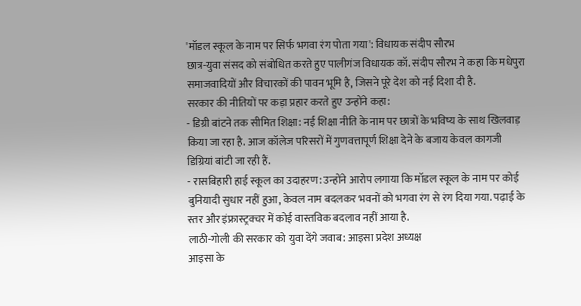'मॉडल स्कूल के नाम पर सिर्फ भगवा रंग पोता गया': विधायक संदीप सौरभ
छात्र-युवा संसद को संबोधित करते हुए पालीगंज विधायक कॉ. संदीप सौरभ ने कहा कि मधेपुरा समाजवादियों और विचारकों की पावन भूमि है, जिसने पूरे देश को नई दिशा दी है.
सरकार की नीतियों पर कड़ा प्रहार करते हुए उन्होंने कहा:
- डिग्री बांटने तक सीमित शिक्षा: नई शिक्षा नीति के नाम पर छात्रों के भविष्य के साथ खिलवाड़ किया जा रहा है. आज कॉलेज परिसरों में गुणवत्तापूर्ण शिक्षा देने के बजाय केवल कागजी डिग्रियां बांटी जा रही हैं.
- रासबिहारी हाई स्कूल का उदाहरण: उन्होंने आरोप लगाया कि मॉडल स्कूल के नाम पर कोई बुनियादी सुधार नहीं हुआ, केवल नाम बदलकर भवनों को भगवा रंग से रंग दिया गया. पढ़ाई के स्तर और इंफ्रास्ट्रक्चर में कोई वास्तविक बदलाव नहीं आया है.
लाठी-गोली की सरकार को युवा देंगे जवाब: आइसा प्रदेश अध्यक्ष
आइसा के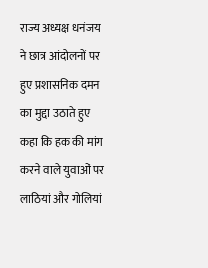राज्य अध्यक्ष धनंजय ने छात्र आंदोलनों पर हुए प्रशासनिक दमन का मुद्दा उठाते हुए कहा कि हक की मांग करने वाले युवाओं पर लाठियां और गोलियां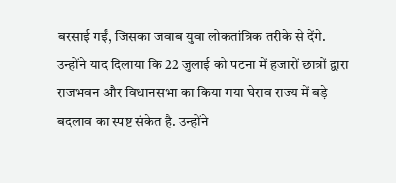बरसाई गईं, जिसका जवाब युवा लोकतांत्रिक तरीके से देंगे.
उन्होंने याद दिलाया कि 22 जुलाई को पटना में हजारों छात्रों द्वारा राजभवन और विधानसभा का किया गया घेराव राज्य में बड़े बदलाव का स्पष्ट संकेत है. उन्होंने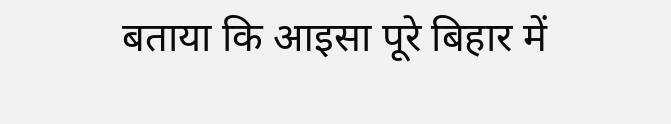बताया कि आइसा पूरे बिहार में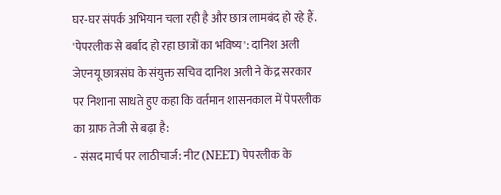घर-घर संपर्क अभियान चला रही है और छात्र लामबंद हो रहे हैं.
'पेपरलीक से बर्बाद हो रहा छात्रों का भविष्य': दानिश अली
जेएनयू छात्रसंघ के संयुक्त सचिव दानिश अली ने केंद्र सरकार पर निशाना साधते हुए कहा कि वर्तमान शासनकाल में पेपरलीक का ग्राफ तेजी से बढ़ा है:
- संसद मार्च पर लाठीचार्ज: नीट (NEET) पेपरलीक के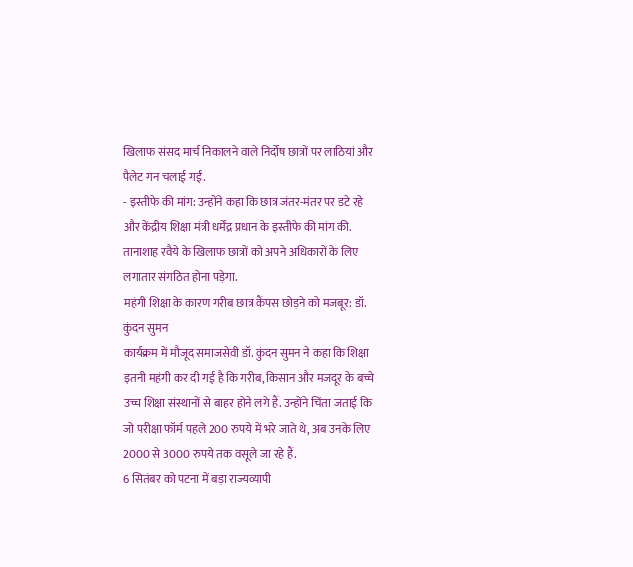खिलाफ संसद मार्च निकालने वाले निर्दोष छात्रों पर लाठियां और पैलेट गन चलाई गईं.
- इस्तीफे की मांग: उन्होंने कहा कि छात्र जंतर-मंतर पर डटे रहे और केंद्रीय शिक्षा मंत्री धर्मेंद्र प्रधान के इस्तीफे की मांग की. तानाशाह रवैये के खिलाफ छात्रों को अपने अधिकारों के लिए लगातार संगठित होना पड़ेगा.
महंगी शिक्षा के कारण गरीब छात्र कैंपस छोड़ने को मजबूर: डॉ. कुंदन सुमन
कार्यक्रम में मौजूद समाजसेवी डॉ. कुंदन सुमन ने कहा कि शिक्षा इतनी महंगी कर दी गई है कि गरीब, किसान और मजदूर के बच्चे उच्च शिक्षा संस्थानों से बाहर होने लगे हैं. उन्होंने चिंता जताई कि जो परीक्षा फॉर्म पहले 200 रुपये में भरे जाते थे, अब उनके लिए 2000 से 3000 रुपये तक वसूले जा रहे हैं.
6 सितंबर को पटना में बड़ा राज्यव्यापी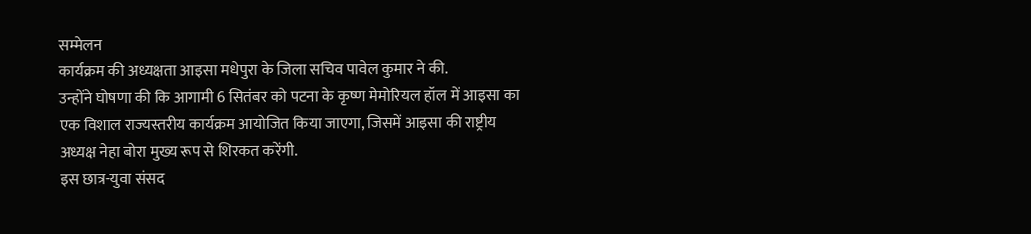सम्मेलन
कार्यक्रम की अध्यक्षता आइसा मधेपुरा के जिला सचिव पावेल कुमार ने की.
उन्होंने घोषणा की कि आगामी 6 सितंबर को पटना के कृष्ण मेमोरियल हॉल में आइसा का एक विशाल राज्यस्तरीय कार्यक्रम आयोजित किया जाएगा, जिसमें आइसा की राष्ट्रीय अध्यक्ष नेहा बोरा मुख्य रूप से शिरकत करेंगी.
इस छात्र-युवा संसद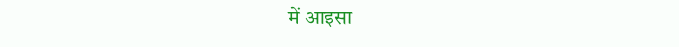में आइसा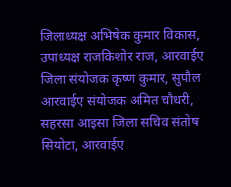जिलाध्यक्ष अभिषेक कुमार विकास, उपाध्यक्ष राजकिशोर राज, आरवाईए जिला संयोजक कृष्ण कुमार, सुपौल आरवाईए संयोजक अमित चौधरी, सहरसा आइसा जिला सचिव संतोष सियोटा, आरवाईए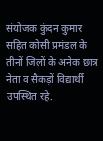संयोजक कुंदन कुमार सहित कोसी प्रमंडल के तीनों जिलों के अनेक छात्र नेता व सैकड़ों विद्यार्थी उपस्थित रहे.